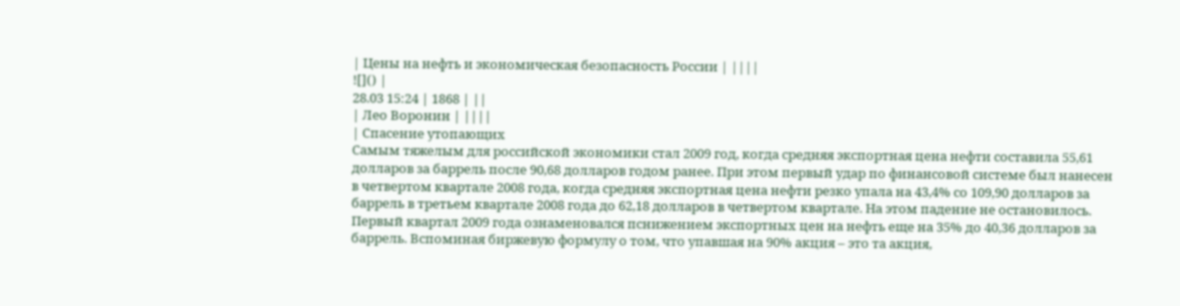| Цены на нефть и экономическая безопасность России | ||||
![]() |
28.03 15:24 | 1868 | ||
| Лео Воронин | ||||
| Спасение утопающих
Самым тяжелым для российской экономики стал 2009 год, когда средняя экспортная цена нефти составила 55,61 долларов за баррель после 90,68 долларов годом ранее. При этом первый удар по финансовой системе был нанесен в четвертом квартале 2008 года, когда средняя экспортная цена нефти резко упала на 43,4% со 109,90 долларов за баррель в третьем квартале 2008 года до 62,18 долларов в четвертом квартале. На этом падение не остановилось. Первый квартал 2009 года ознаменовался пснижением экспортных цен на нефть еще на 35% до 40,36 долларов за баррель. Вспоминая биржевую формулу о том, что упавшая на 90% акция – это та акция,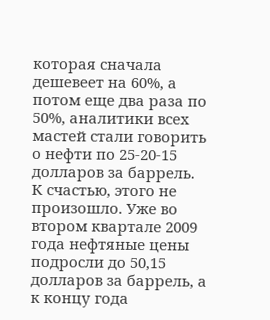которая сначала дешевеет на 60%, а потом еще два раза по 50%, аналитики всех мастей стали говорить о нефти по 25-20-15 долларов за баррель. К счастью, этого не произошло. Уже во втором квартале 2009 года нефтяные цены подросли до 50,15 долларов за баррель, а к концу года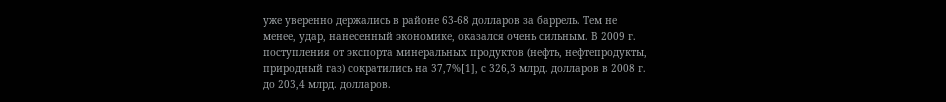уже уверенно держались в районе 63-68 долларов за баррель. Тем не менее, удар, нанесенный экономике, оказался очень сильным. В 2009 г. поступления от экспорта минеральных продуктов (нефть, нефтепродукты, природный газ) сократились на 37,7%[1], с 326,3 млрд. долларов в 2008 г. до 203,4 млрд. долларов.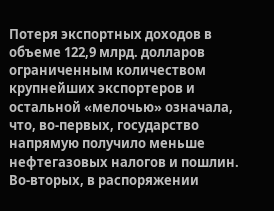Потеря экспортных доходов в объеме 122,9 млрд. долларов ограниченным количеством крупнейших экспортеров и остальной «мелочью» означала, что, во-первых, государство напрямую получило меньше нефтегазовых налогов и пошлин. Во-вторых, в распоряжении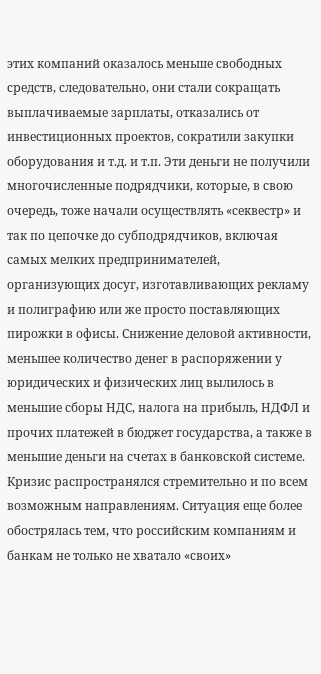этих компаний оказалось меньше свободных средств, следовательно, они стали сокращать выплачиваемые зарплаты, отказались от инвестиционных проектов, сократили закупки оборудования и т.д. и т.п. Эти деньги не получили многочисленные подрядчики, которые, в свою очередь, тоже начали осуществлять «секвестр» и так по цепочке до субподрядчиков, включая самых мелких предпринимателей, организующих досуг, изготавливающих рекламу и полиграфию или же просто поставляющих пирожки в офисы. Снижение деловой активности, меньшее количество денег в распоряжении у юридических и физических лиц вылилось в меньшие сборы НДС, налога на прибыль, НДФЛ и прочих платежей в бюджет государства, а также в меньшие деньги на счетах в банковской системе. Кризис распространялся стремительно и по всем возможным направлениям. Ситуация еще более обострялась тем, что российским компаниям и банкам не только не хватало «своих»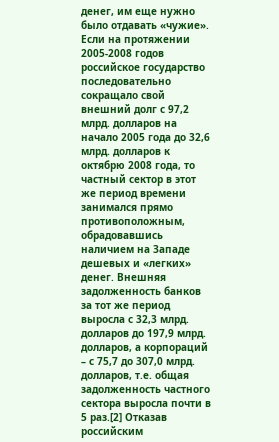денег, им еще нужно было отдавать «чужие». Если на протяжении 2005-2008 годов российское государство последовательно сокращало свой внешний долг с 97,2 млрд. долларов на начало 2005 года до 32,6 млрд. долларов к октябрю 2008 года, то частный сектор в этот же период времени занимался прямо противоположным, обрадовавшись наличием на Западе дешевых и «легких» денег. Внешняя задолженность банков за тот же период выросла с 32,3 млрд. долларов до 197,9 млрд. долларов, а корпораций – с 75,7 до 307,0 млрд. долларов, т.е. общая задолженность частного сектора выросла почти в 5 раз.[2] Отказав российским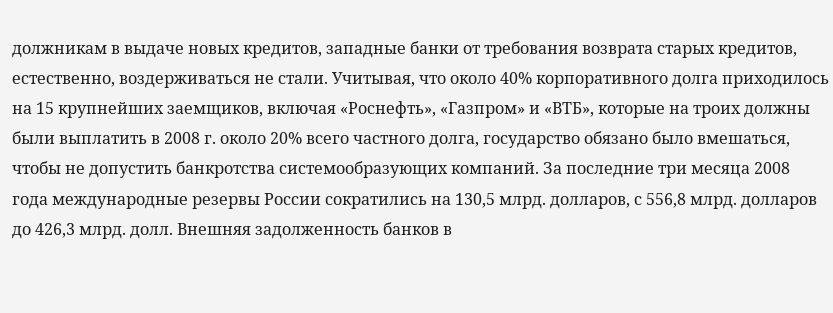должникам в выдаче новых кредитов, западные банки от требования возврата старых кредитов, естественно, воздерживаться не стали. Учитывая, что около 40% корпоративного долга приходилось на 15 крупнейших заемщиков, включая «Роснефть», «Газпром» и «ВТБ», которые на троих должны были выплатить в 2008 г. около 20% всего частного долга, государство обязано было вмешаться, чтобы не допустить банкротства системообразующих компаний. За последние три месяца 2008 года международные резервы России сократились на 130,5 млрд. долларов, с 556,8 млрд. долларов до 426,3 млрд. долл. Внешняя задолженность банков в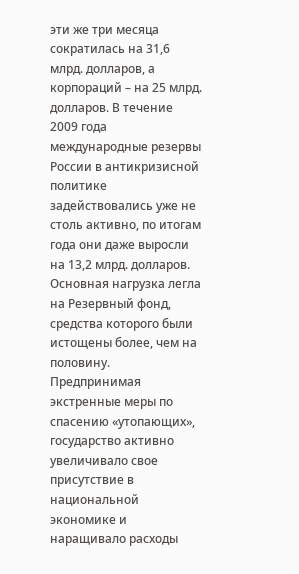эти же три месяца сократилась на 31,6 млрд. долларов, а корпораций – на 25 млрд. долларов. В течение 2009 года международные резервы России в антикризисной политике задействовались уже не столь активно, по итогам года они даже выросли на 13,2 млрд. долларов. Основная нагрузка легла на Резервный фонд, средства которого были истощены более, чем на половину. Предпринимая экстренные меры по спасению «утопающих», государство активно увеличивало свое присутствие в национальной экономике и наращивало расходы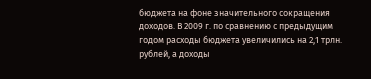бюджета на фоне значительного сокращения доходов. В 2009 г. по сравнению с предыдущим годом расходы бюджета увеличились на 2,1 трлн. рублей, а доходы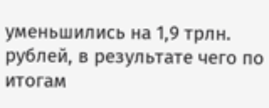уменьшились на 1,9 трлн. рублей, в результате чего по итогам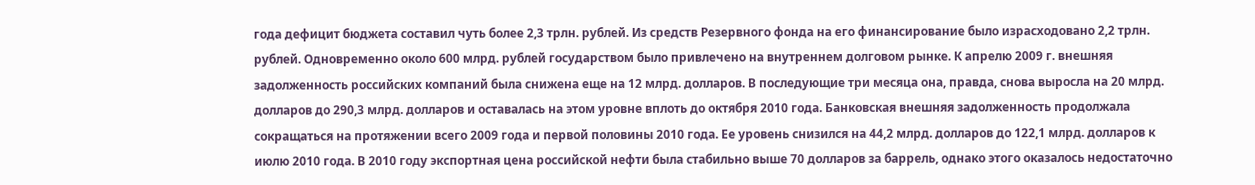года дефицит бюджета составил чуть более 2,3 трлн. рублей. Из средств Резервного фонда на его финансирование было израсходовано 2,2 трлн. рублей. Одновременно около 600 млрд. рублей государством было привлечено на внутреннем долговом рынке. К апрелю 2009 г. внешняя задолженность российских компаний была снижена еще на 12 млрд. долларов. В последующие три месяца она, правда, снова выросла на 20 млрд. долларов до 290,3 млрд. долларов и оставалась на этом уровне вплоть до октября 2010 года. Банковская внешняя задолженность продолжала сокращаться на протяжении всего 2009 года и первой половины 2010 года. Ее уровень снизился на 44,2 млрд. долларов до 122,1 млрд. долларов к июлю 2010 года. В 2010 году экспортная цена российской нефти была стабильно выше 70 долларов за баррель, однако этого оказалось недостаточно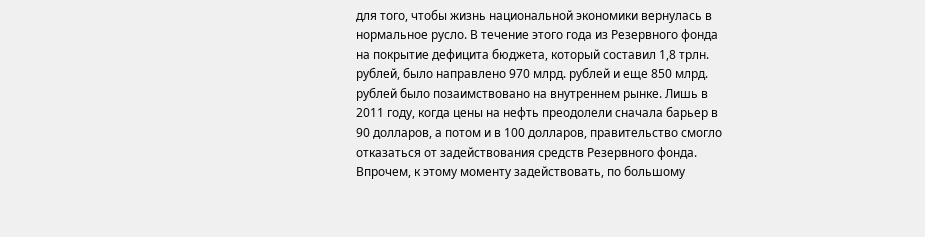для того, чтобы жизнь национальной экономики вернулась в нормальное русло. В течение этого года из Резервного фонда на покрытие дефицита бюджета, который составил 1,8 трлн. рублей, было направлено 970 млрд. рублей и еще 850 млрд. рублей было позаимствовано на внутреннем рынке. Лишь в 2011 году, когда цены на нефть преодолели сначала барьер в 90 долларов, а потом и в 100 долларов, правительство смогло отказаться от задействования средств Резервного фонда. Впрочем, к этому моменту задействовать, по большому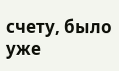счету, было уже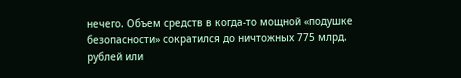нечего. Объем средств в когда-то мощной «подушке безопасности» сократился до ничтожных 775 млрд. рублей или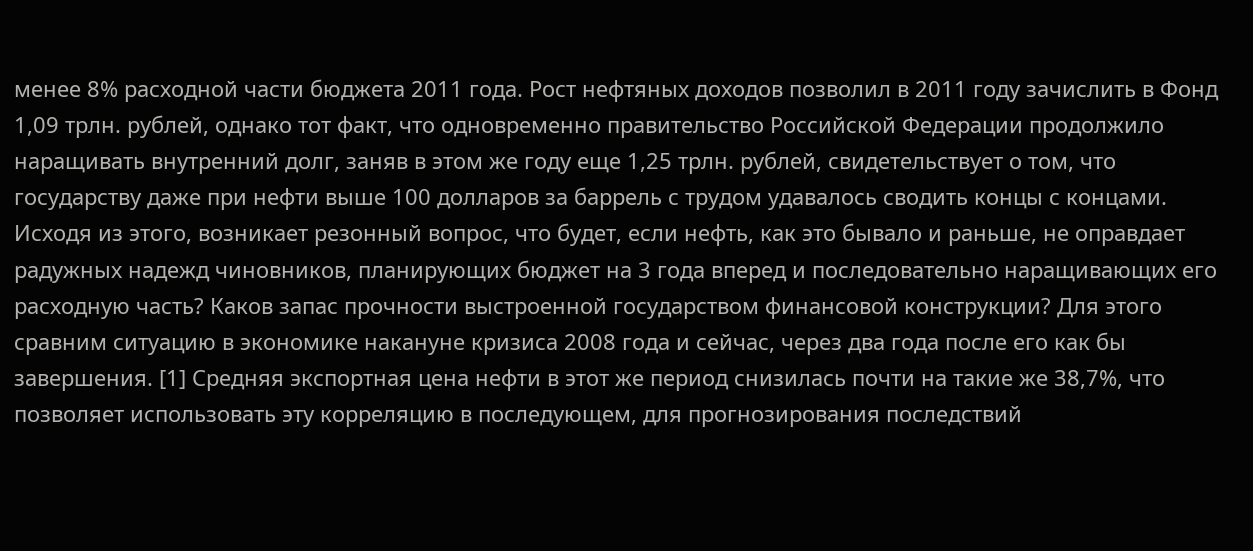менее 8% расходной части бюджета 2011 года. Рост нефтяных доходов позволил в 2011 году зачислить в Фонд 1,09 трлн. рублей, однако тот факт, что одновременно правительство Российской Федерации продолжило наращивать внутренний долг, заняв в этом же году еще 1,25 трлн. рублей, свидетельствует о том, что государству даже при нефти выше 100 долларов за баррель с трудом удавалось сводить концы с концами. Исходя из этого, возникает резонный вопрос, что будет, если нефть, как это бывало и раньше, не оправдает радужных надежд чиновников, планирующих бюджет на 3 года вперед и последовательно наращивающих его расходную часть? Каков запас прочности выстроенной государством финансовой конструкции? Для этого сравним ситуацию в экономике накануне кризиса 2008 года и сейчас, через два года после его как бы завершения. [1] Средняя экспортная цена нефти в этот же период снизилась почти на такие же 38,7%, что позволяет использовать эту корреляцию в последующем, для прогнозирования последствий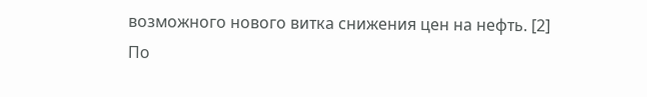возможного нового витка снижения цен на нефть. [2] По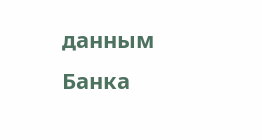данным Банка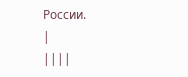России.
|
||||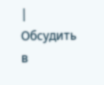| Обсудить в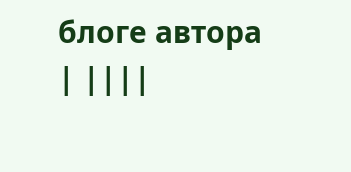блоге автора | ||||